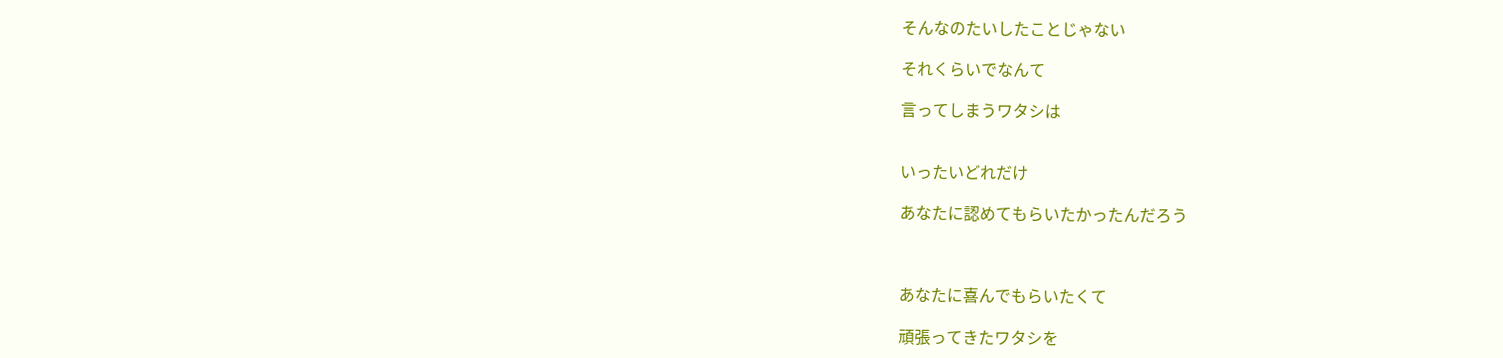そんなのたいしたことじゃない

それくらいでなんて

言ってしまうワタシは


いったいどれだけ

あなたに認めてもらいたかったんだろう



あなたに喜んでもらいたくて

頑張ってきたワタシを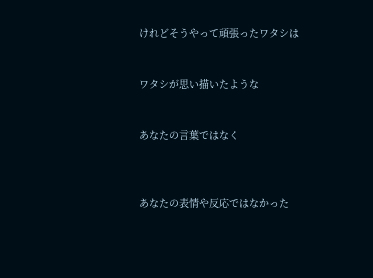けれどそうやって頑張ったワタシは


ワタシが思い描いたような


あなたの言葉ではなく



あなたの表情や反応ではなかった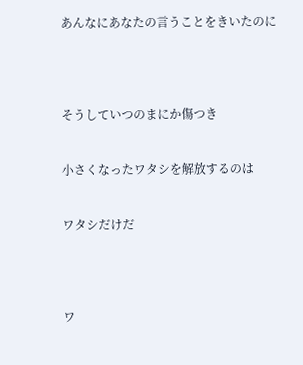あんなにあなたの言うことをきいたのに




そうしていつのまにか傷つき


小さくなったワタシを解放するのは


ワタシだけだ




ワ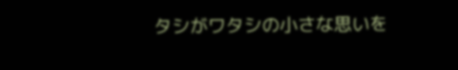タシがワタシの小さな思いを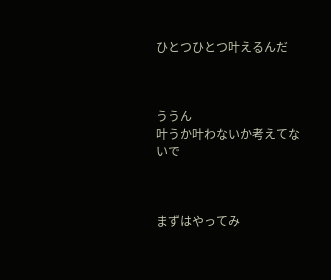ひとつひとつ叶えるんだ



ううん
叶うか叶わないか考えてないで



まずはやってみ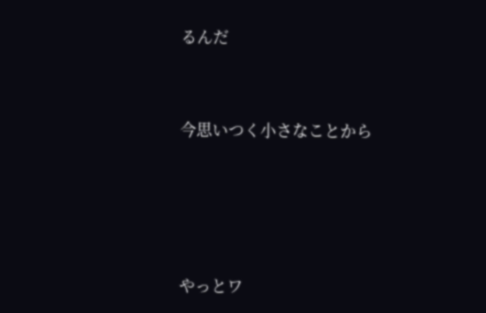るんだ


今思いつく小さなことから




やっとワ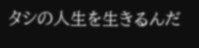タシの人生を生きるんだ